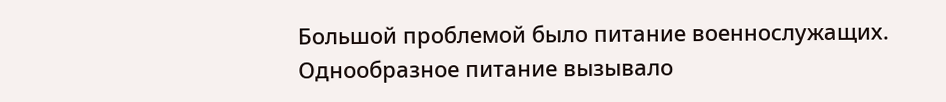Большой проблемой было питание военнослужащих. Однообразное питание вызывало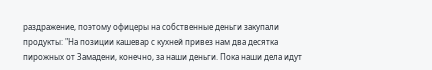раздражение, поэтому офицеры на собственные деньги закупали продукты: "На позиции кашевар с кухней привез нам два десятка пирожных от Замадени, конечно, за наши деньги. Пока наши дела идут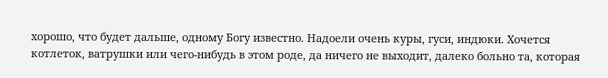хорошо, что будет дальше, одному Богу известно. Надоели очень куры, гуси, индюки. Хочется котлеток, ватрушки или чего-нибудь в этом роде, да ничего не выходит, далеко больно та, которая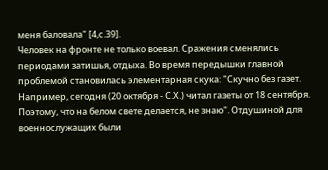меня баловала" [4,с.39].
Человек на фронте не только воевал. Сражения сменялись периодами затишья, отдыха. Во время передышки главной проблемой становилась элементарная скука: "Скучно без газет. Например, сегодня (20 октября - С.Х.) читал газеты от 18 сентября. Поэтому, что на белом свете делается, не знаю". Отдушиной для военнослужащих были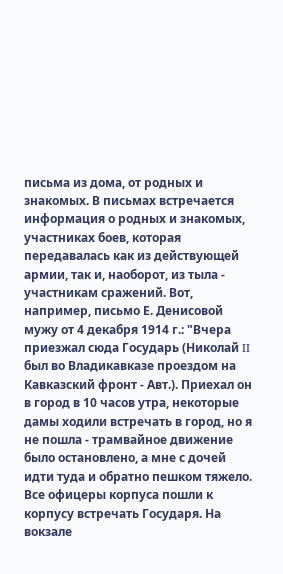письма из дома, от родных и знакомых. В письмах встречается информация о родных и знакомых, участниках боев, которая передавалась как из действующей армии, так и, наоборот, из тыла - участникам сражений. Вот, например, письмо Е. Денисовой мужу от 4 декабря 1914 г.: "Вчера приезжал сюда Государь (Николай II был во Владикавказе проездом на Кавказский фронт - Авт.). Приехал он в город в 10 часов утра, некоторые дамы ходили встречать в город, но я не пошла - трамвайное движение было остановлено, а мне с дочей идти туда и обратно пешком тяжело. Все офицеры корпуса пошли к корпусу встречать Государя. На вокзале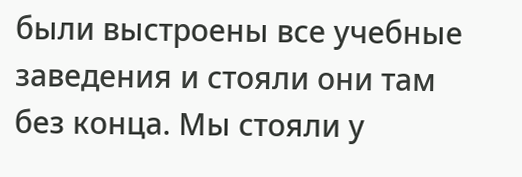были выстроены все учебные заведения и стояли они там без конца. Мы стояли у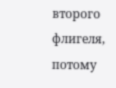второго флигеля, потому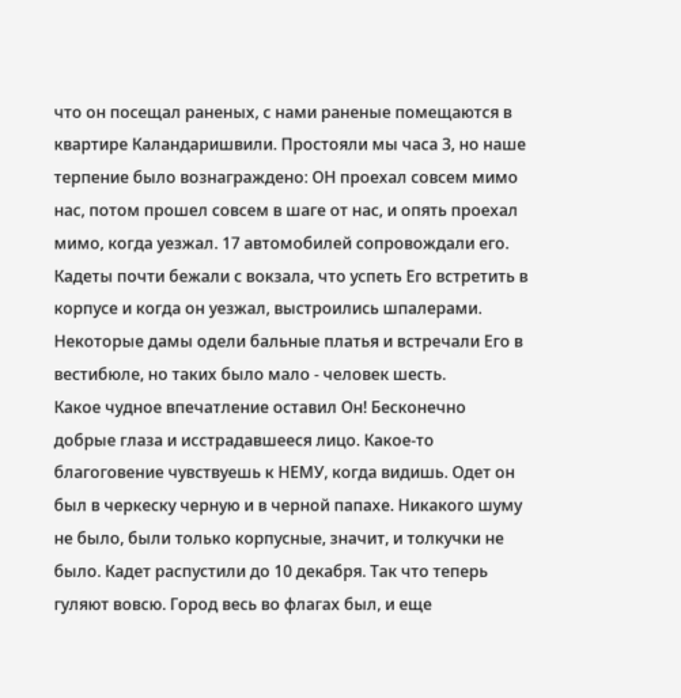что он посещал раненых, с нами раненые помещаются в квартире Каландаришвили. Простояли мы часа 3, но наше терпение было вознаграждено: ОН проехал совсем мимо нас, потом прошел совсем в шаге от нас, и опять проехал мимо, когда уезжал. 17 автомобилей сопровождали его.
Кадеты почти бежали с вокзала, что успеть Его встретить в корпусе и когда он уезжал, выстроились шпалерами. Некоторые дамы одели бальные платья и встречали Его в вестибюле, но таких было мало - человек шесть.
Какое чудное впечатление оставил Он! Бесконечно добрые глаза и исстрадавшееся лицо. Какое-то благоговение чувствуешь к НЕМУ, когда видишь. Одет он был в черкеску черную и в черной папахе. Никакого шуму не было, были только корпусные, значит, и толкучки не было. Кадет распустили до 10 декабря. Так что теперь гуляют вовсю. Город весь во флагах был, и еще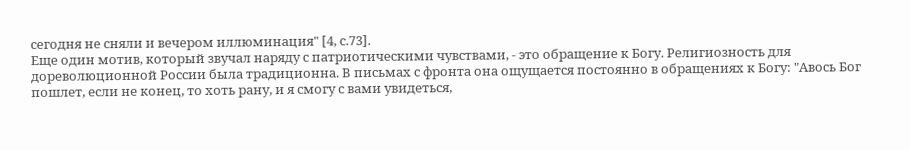сегодня не сняли и вечером иллюминация" [4, с.73].
Еще один мотив, который звучал наряду с патриотическими чувствами, - это обращение к Богу. Религиозность для дореволюционной России была традиционна. В письмах с фронта она ощущается постоянно в обращениях к Богу: "Авось Бог пошлет, если не конец, то хоть рану, и я смогу с вами увидеться,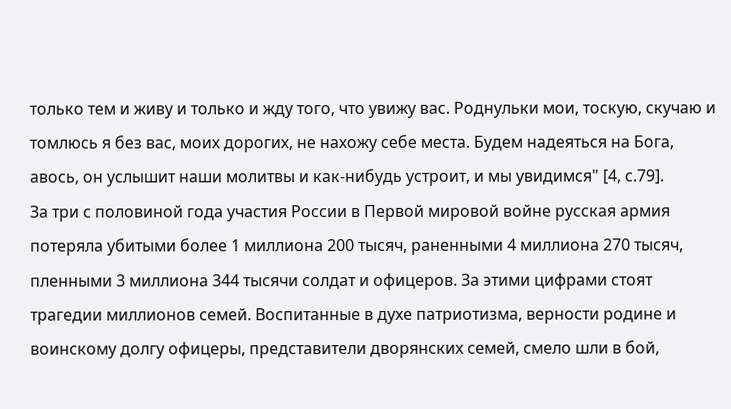только тем и живу и только и жду того, что увижу вас. Роднульки мои, тоскую, скучаю и томлюсь я без вас, моих дорогих, не нахожу себе места. Будем надеяться на Бога, авось, он услышит наши молитвы и как-нибудь устроит, и мы увидимся" [4, с.79].
За три с половиной года участия России в Первой мировой войне русская армия потеряла убитыми более 1 миллиона 200 тысяч, раненными 4 миллиона 270 тысяч, пленными 3 миллиона 344 тысячи солдат и офицеров. За этими цифрами стоят трагедии миллионов семей. Воспитанные в духе патриотизма, верности родине и воинскому долгу офицеры, представители дворянских семей, смело шли в бой,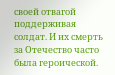своей отвагой поддерживая солдат. И их смерть за Отечество часто была героической.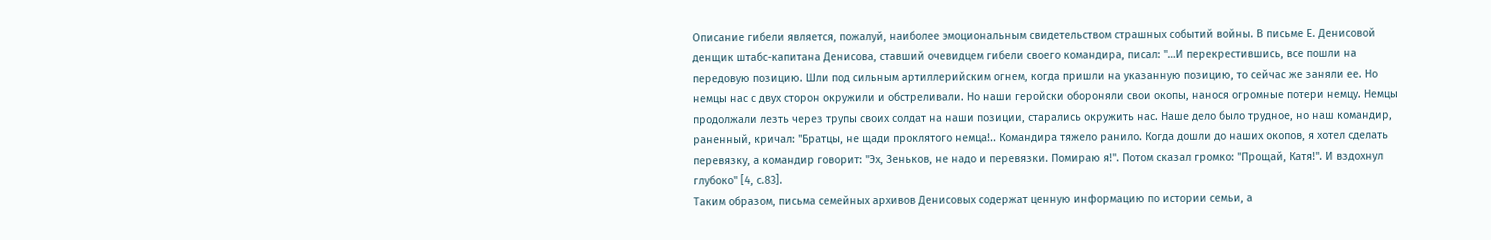Описание гибели является, пожалуй, наиболее эмоциональным свидетельством страшных событий войны. В письме Е. Денисовой денщик штабс-капитана Денисова, ставший очевидцем гибели своего командира, писал: "…И перекрестившись, все пошли на передовую позицию. Шли под сильным артиллерийским огнем, когда пришли на указанную позицию, то сейчас же заняли ее. Но немцы нас с двух сторон окружили и обстреливали. Но наши геройски обороняли свои окопы, нанося огромные потери немцу. Немцы продолжали лезть через трупы своих солдат на наши позиции, старались окружить нас. Наше дело было трудное, но наш командир, раненный, кричал: "Братцы, не щади проклятого немца!.. Командира тяжело ранило. Когда дошли до наших окопов, я хотел сделать перевязку, а командир говорит: "Эх, Зеньков, не надо и перевязки. Помираю я!". Потом сказал громко: "Прощай, Катя!". И вздохнул глубоко" [4, с.83].
Таким образом, письма семейных архивов Денисовых содержат ценную информацию по истории семьи, а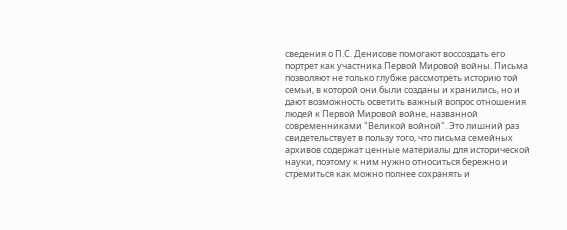сведения о П.С. Денисове помогают воссоздать его портрет как участника Первой Мировой войны. Письма позволяют не только глубже рассмотреть историю той семьи, в которой они были созданы и хранились, но и дают возможность осветить важный вопрос отношения людей к Первой Мировой войне, названной современниками "Великой войной". Это лишний раз свидетельствует в пользу того, что письма семейных архивов содержат ценные материалы для исторической науки, поэтому к ним нужно относиться бережно и стремиться как можно полнее сохранять и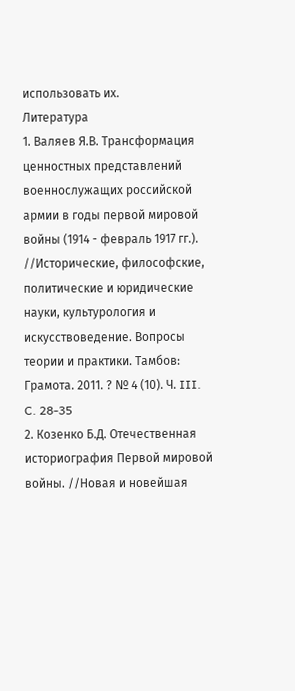использовать их.
Литература
1. Валяев Я.В. Трансформация ценностных представлений военнослужащих российской армии в годы первой мировой войны (1914 - февраль 1917 гг.). //Исторические, философские, политические и юридические науки, культурология и искусствоведение. Вопросы теории и практики. Тамбов: Грамота. 2011. ? № 4 (10). Ч. III. C. 28-35
2. Козенко Б.Д. Отечественная историография Первой мировой войны. //Новая и новейшая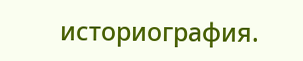историография.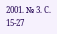2001. № 3. С. 15-27